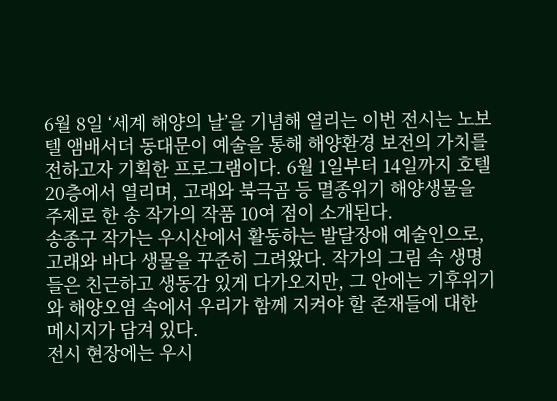6월 8일 ‘세계 해양의 날’을 기념해 열리는 이번 전시는 노보텔 앰배서더 동대문이 예술을 통해 해양환경 보전의 가치를 전하고자 기획한 프로그램이다. 6월 1일부터 14일까지 호텔 20층에서 열리며, 고래와 북극곰 등 멸종위기 해양생물을 주제로 한 송 작가의 작품 10여 점이 소개된다.
송종구 작가는 우시산에서 활동하는 발달장애 예술인으로, 고래와 바다 생물을 꾸준히 그려왔다. 작가의 그림 속 생명들은 친근하고 생동감 있게 다가오지만, 그 안에는 기후위기와 해양오염 속에서 우리가 함께 지켜야 할 존재들에 대한 메시지가 담겨 있다.
전시 현장에는 우시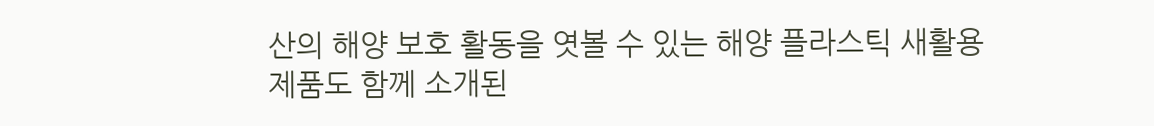산의 해양 보호 활동을 엿볼 수 있는 해양 플라스틱 새활용 제품도 함께 소개된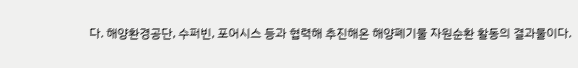다. 해양환경공단, 수퍼빈, 포어시스 등과 협력해 추진해온 해양폐기물 자원순환 활동의 결과물이다.